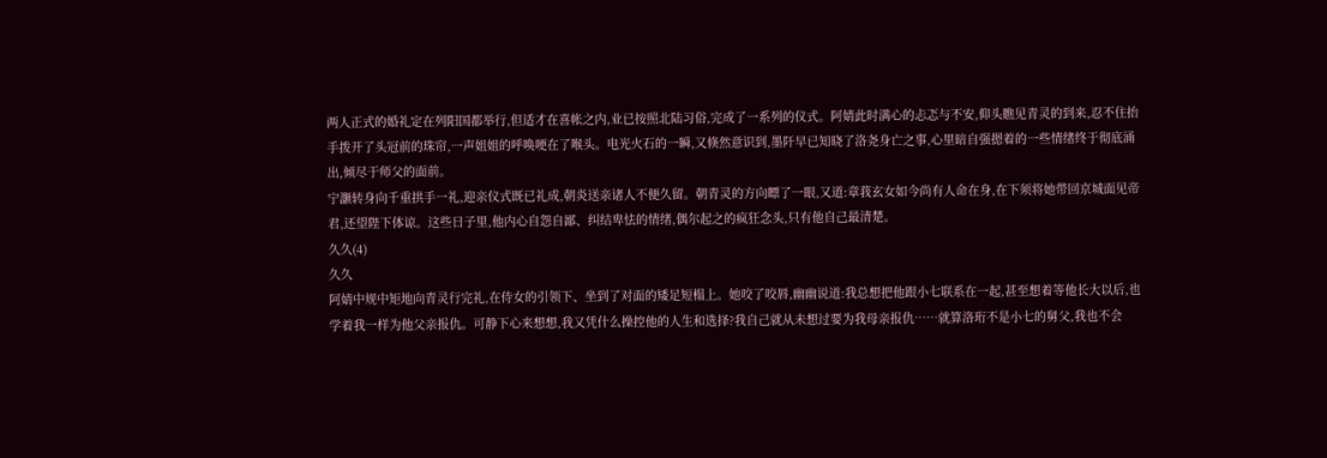两人正式的婚礼定在列阳国都举行,但适才在喜帐之内,业已按照北陆习俗,完成了一系列的仪式。阿婧此时满心的忐忑与不安,仰头瞧见青灵的到来,忍不住抬手拨开了头冠前的珠帘,一声姐姐的呼唤哽在了喉头。电光火石的一瞬,又倏然意识到,墨阡早已知晓了洛尧身亡之事,心里暗自强摁着的一些情绪终于彻底涌出,倾尽于师父的面前。
宁灏转身向千重拱手一礼,迎亲仪式既已礼成,朝炎送亲诸人不便久留。朝青灵的方向瞟了一眼,又道:章莪玄女如今尚有人命在身,在下须将她带回京城面见帝君,还望陛下体谅。这些日子里,他内心自怨自鄙、纠结卑怯的情绪,偶尔起之的疯狂念头,只有他自己最清楚。
久久(4)
久久
阿婧中规中矩地向青灵行完礼,在侍女的引领下、坐到了对面的矮足短榻上。她咬了咬唇,幽幽说道:我总想把他跟小七联系在一起,甚至想着等他长大以后,也学着我一样为他父亲报仇。可静下心来想想,我又凭什么操控他的人生和选择?我自己就从未想过要为我母亲报仇……就算洛珩不是小七的舅父,我也不会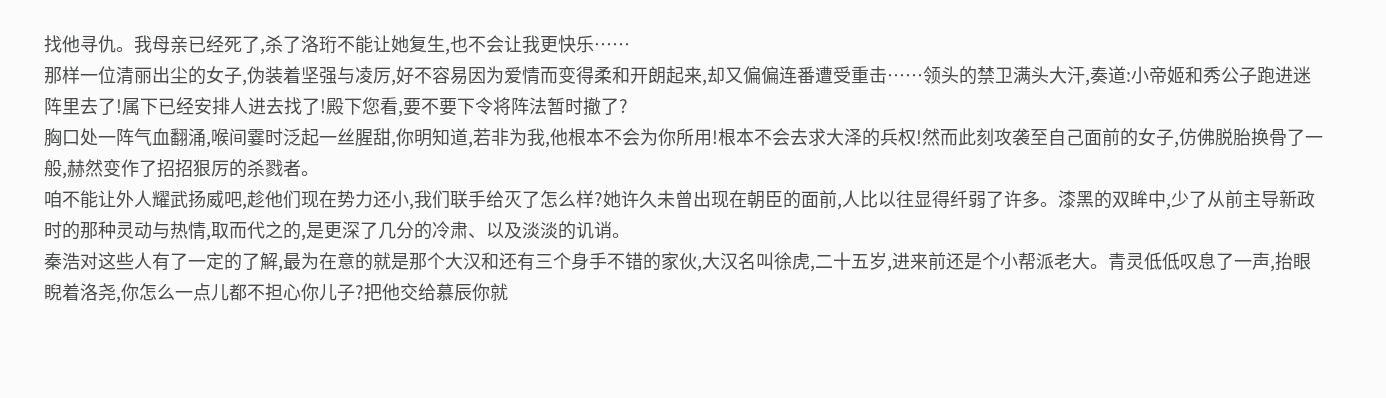找他寻仇。我母亲已经死了,杀了洛珩不能让她复生,也不会让我更快乐……
那样一位清丽出尘的女子,伪装着坚强与凌厉,好不容易因为爱情而变得柔和开朗起来,却又偏偏连番遭受重击……领头的禁卫满头大汗,奏道:小帝姬和秀公子跑进迷阵里去了!属下已经安排人进去找了!殿下您看,要不要下令将阵法暂时撤了?
胸口处一阵气血翻涌,喉间霎时泛起一丝腥甜,你明知道,若非为我,他根本不会为你所用!根本不会去求大泽的兵权!然而此刻攻袭至自己面前的女子,仿佛脱胎换骨了一般,赫然变作了招招狠厉的杀戮者。
咱不能让外人耀武扬威吧,趁他们现在势力还小,我们联手给灭了怎么样?她许久未曾出现在朝臣的面前,人比以往显得纤弱了许多。漆黑的双眸中,少了从前主导新政时的那种灵动与热情,取而代之的,是更深了几分的冷肃、以及淡淡的讥诮。
秦浩对这些人有了一定的了解,最为在意的就是那个大汉和还有三个身手不错的家伙,大汉名叫徐虎,二十五岁,进来前还是个小帮派老大。青灵低低叹息了一声,抬眼睨着洛尧,你怎么一点儿都不担心你儿子?把他交给慕辰你就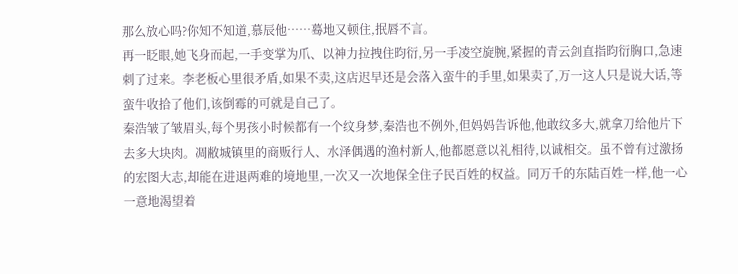那么放心吗?你知不知道,慕辰他……蓦地又顿住,抿唇不言。
再一眨眼,她飞身而起,一手变掌为爪、以神力拉拽住昀衍,另一手凌空旋腕,紧握的青云剑直指昀衍胸口,急速刺了过来。李老板心里很矛盾,如果不卖,这店迟早还是会落入蛮牛的手里,如果卖了,万一这人只是说大话,等蛮牛收拾了他们,该倒霉的可就是自己了。
秦浩皱了皱眉头,每个男孩小时候都有一个纹身梦,秦浩也不例外,但妈妈告诉他,他敢纹多大,就拿刀给他片下去多大块肉。凋敝城镇里的商贩行人、水泽偶遇的渔村新人,他都愿意以礼相待,以诚相交。虽不曾有过激扬的宏图大志,却能在进退两难的境地里,一次又一次地保全住子民百姓的权益。同万千的东陆百姓一样,他一心一意地渴望着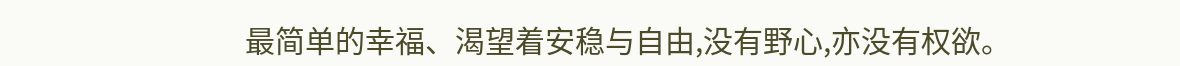最简单的幸福、渴望着安稳与自由,没有野心,亦没有权欲。